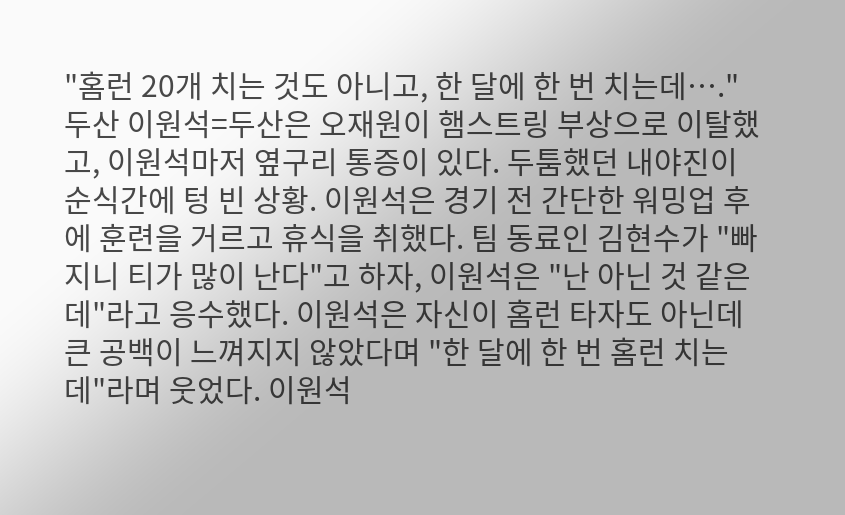"홈런 20개 치는 것도 아니고, 한 달에 한 번 치는데…." 두산 이원석=두산은 오재원이 햄스트링 부상으로 이탈했고, 이원석마저 옆구리 통증이 있다. 두툼했던 내야진이 순식간에 텅 빈 상황. 이원석은 경기 전 간단한 워밍업 후에 훈련을 거르고 휴식을 취했다. 팀 동료인 김현수가 "빠지니 티가 많이 난다"고 하자, 이원석은 "난 아닌 것 같은데"라고 응수했다. 이원석은 자신이 홈런 타자도 아닌데 큰 공백이 느껴지지 않았다며 "한 달에 한 번 홈런 치는데"라며 웃었다. 이원석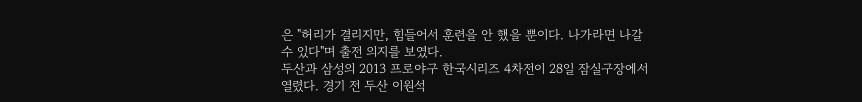은 "허리가 결리지만, 힘들어서 훈련을 안 했을 뿐이다. 나가라면 나갈 수 있다"며 출전 의지를 보였다.
두산과 삼성의 2013 프로야구 한국시리즈 4차전이 28일 잠실구장에서 열렸다. 경기 전 두산 이원석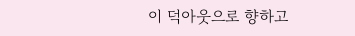이 덕아웃으로 향하고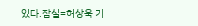있다.잠실=허상욱 기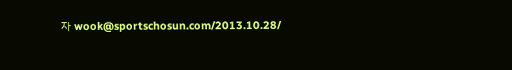자 wook@sportschosun.com/2013.10.28/